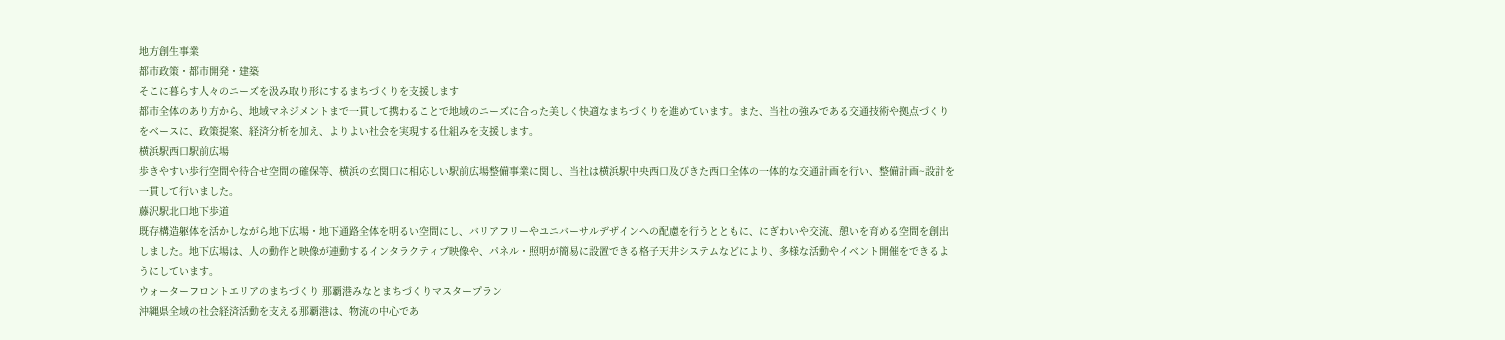地方創生事業
都市政策・都市開発・建築
そこに暮らす人々のニーズを汲み取り形にするまちづくりを支援します
都市全体のあり方から、地域マネジメントまで一貫して携わることで地域のニーズに合った美しく快適なまちづくりを進めています。また、当社の強みである交通技術や拠点づくりをベースに、政策提案、経済分析を加え、よりよい社会を実現する仕組みを支援します。
横浜駅西口駅前広場
歩きやすい歩行空間や待合せ空間の確保等、横浜の玄関口に相応しい駅前広場整備事業に関し、当社は横浜駅中央西口及びきた西口全体の一体的な交通計画を行い、整備計画~設計を一貫して行いました。
藤沢駅北口地下歩道
既存構造躯体を活かしながら地下広場・地下通路全体を明るい空間にし、バリアフリーやユニバーサルデザインへの配慮を行うとともに、にぎわいや交流、憩いを育める空間を創出しました。地下広場は、人の動作と映像が連動するインタラクティブ映像や、パネル・照明が簡易に設置できる格子天井システムなどにより、多様な活動やイベント開催をできるようにしています。
ウォーターフロントエリアのまちづくり 那覇港みなとまちづくりマスタープラン
沖縄県全域の社会経済活動を支える那覇港は、物流の中心であ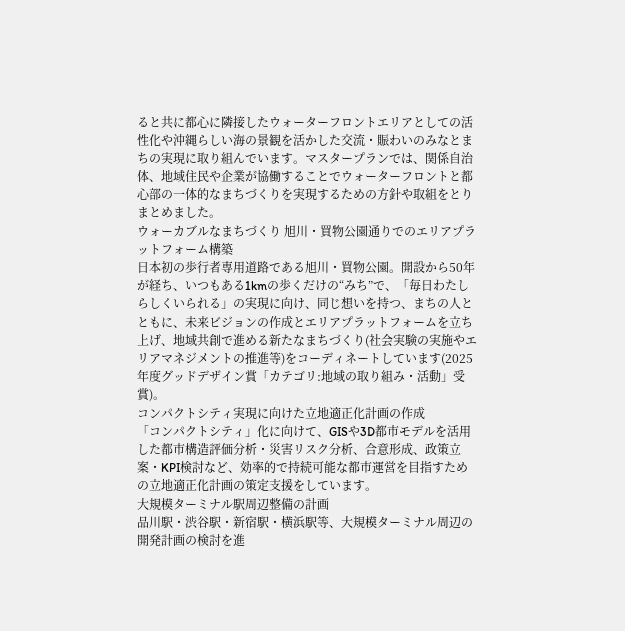ると共に都心に隣接したウォーターフロントエリアとしての活性化や沖縄らしい海の景観を活かした交流・賑わいのみなとまちの実現に取り組んでいます。マスタープランでは、関係自治体、地域住民や企業が協働することでウォーターフロントと都心部の一体的なまちづくりを実現するための方針や取組をとりまとめました。
ウォーカブルなまちづくり 旭川・買物公園通りでのエリアプラットフォーム構築
日本初の歩行者専用道路である旭川・買物公園。開設から50年が経ち、いつもある1kmの歩くだけの“みち”で、「毎日わたしらしくいられる」の実現に向け、同じ想いを持つ、まちの人とともに、未来ビジョンの作成とエリアプラットフォームを立ち上げ、地域共創で進める新たなまちづくり(社会実験の実施やエリアマネジメントの推進等)をコーディネートしています(2025年度グッドデザイン賞「カテゴリ:地域の取り組み・活動」受賞)。
コンパクトシティ実現に向けた立地適正化計画の作成
「コンパクトシティ」化に向けて、GISや3D都市モデルを活用した都市構造評価分析・災害リスク分析、合意形成、政策立案・KPI検討など、効率的で持続可能な都市運営を目指すための立地適正化計画の策定支援をしています。
大規模ターミナル駅周辺整備の計画
品川駅・渋谷駅・新宿駅・横浜駅等、大規模ターミナル周辺の開発計画の検討を進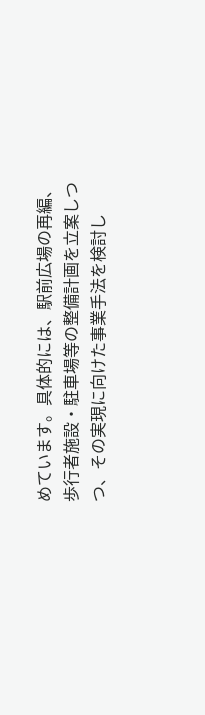めています。具体的には、駅前広場の再編、歩行者施設・駐車場等の整備計画を立案しつつ、その実現に向けた事業手法を検討し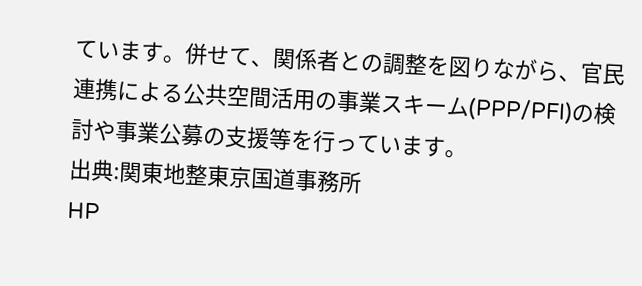ています。併せて、関係者との調整を図りながら、官民連携による公共空間活用の事業スキーム(PPP/PFI)の検討や事業公募の支援等を行っています。
出典:関東地整東京国道事務所
HP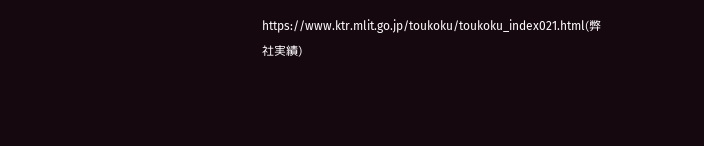https://www.ktr.mlit.go.jp/toukoku/toukoku_index021.html(弊社実績)